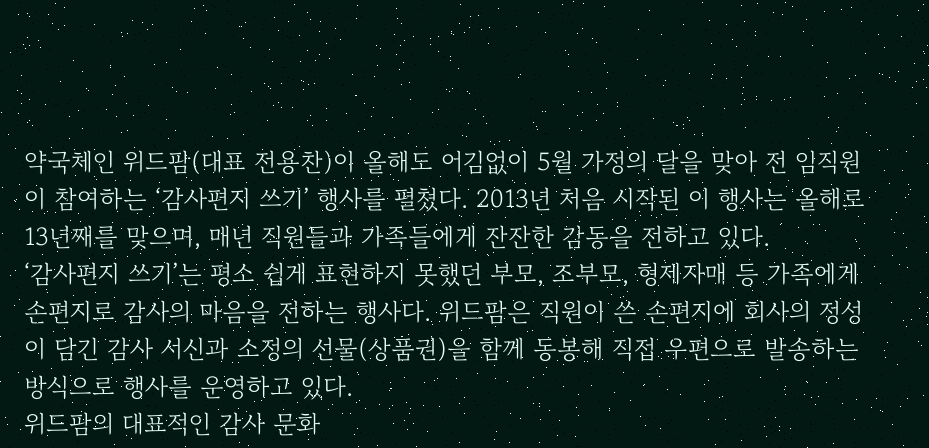약국체인 위드팜(대표 전용찬)이 올해도 어김없이 5월 가정의 달을 맞아 전 임직원이 참여하는 ‘감사편지 쓰기’ 행사를 펼쳤다. 2013년 처음 시작된 이 행사는 올해로 13년째를 맞으며, 매년 직원들과 가족들에게 잔잔한 감동을 전하고 있다.
‘감사편지 쓰기’는 평소 쉽게 표현하지 못했던 부모, 조부모, 형제자매 등 가족에게 손편지로 감사의 마음을 전하는 행사다. 위드팜은 직원이 쓴 손편지에 회사의 정성이 담긴 감사 서신과 소정의 선물(상품권)을 함께 동봉해 직접 우편으로 발송하는 방식으로 행사를 운영하고 있다.
위드팜의 대표적인 감사 문화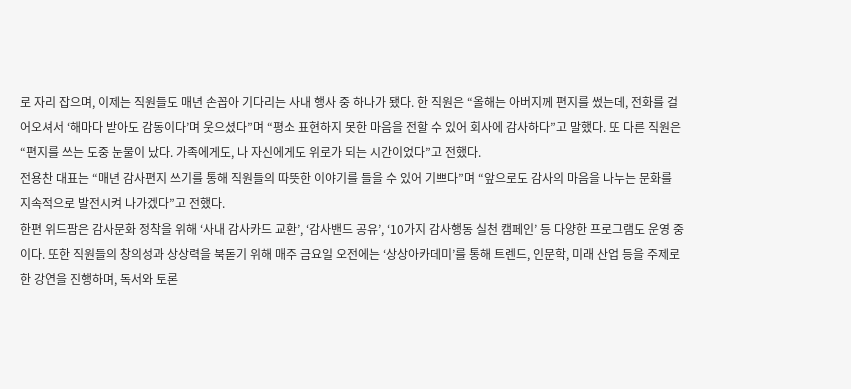로 자리 잡으며, 이제는 직원들도 매년 손꼽아 기다리는 사내 행사 중 하나가 됐다. 한 직원은 “올해는 아버지께 편지를 썼는데, 전화를 걸어오셔서 ‘해마다 받아도 감동이다’며 웃으셨다”며 “평소 표현하지 못한 마음을 전할 수 있어 회사에 감사하다”고 말했다. 또 다른 직원은 “편지를 쓰는 도중 눈물이 났다. 가족에게도, 나 자신에게도 위로가 되는 시간이었다”고 전했다.
전용찬 대표는 “매년 감사편지 쓰기를 통해 직원들의 따뜻한 이야기를 들을 수 있어 기쁘다”며 “앞으로도 감사의 마음을 나누는 문화를 지속적으로 발전시켜 나가겠다”고 전했다.
한편 위드팜은 감사문화 정착을 위해 ‘사내 감사카드 교환’, ‘감사밴드 공유’, ‘10가지 감사행동 실천 캠페인’ 등 다양한 프로그램도 운영 중이다. 또한 직원들의 창의성과 상상력을 북돋기 위해 매주 금요일 오전에는 ‘상상아카데미’를 통해 트렌드, 인문학, 미래 산업 등을 주제로 한 강연을 진행하며, 독서와 토론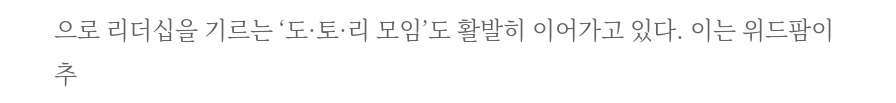으로 리더십을 기르는 ‘도·토·리 모임’도 활발히 이어가고 있다. 이는 위드팜이 추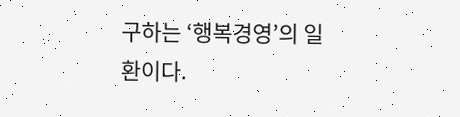구하는 ‘행복경영’의 일환이다.